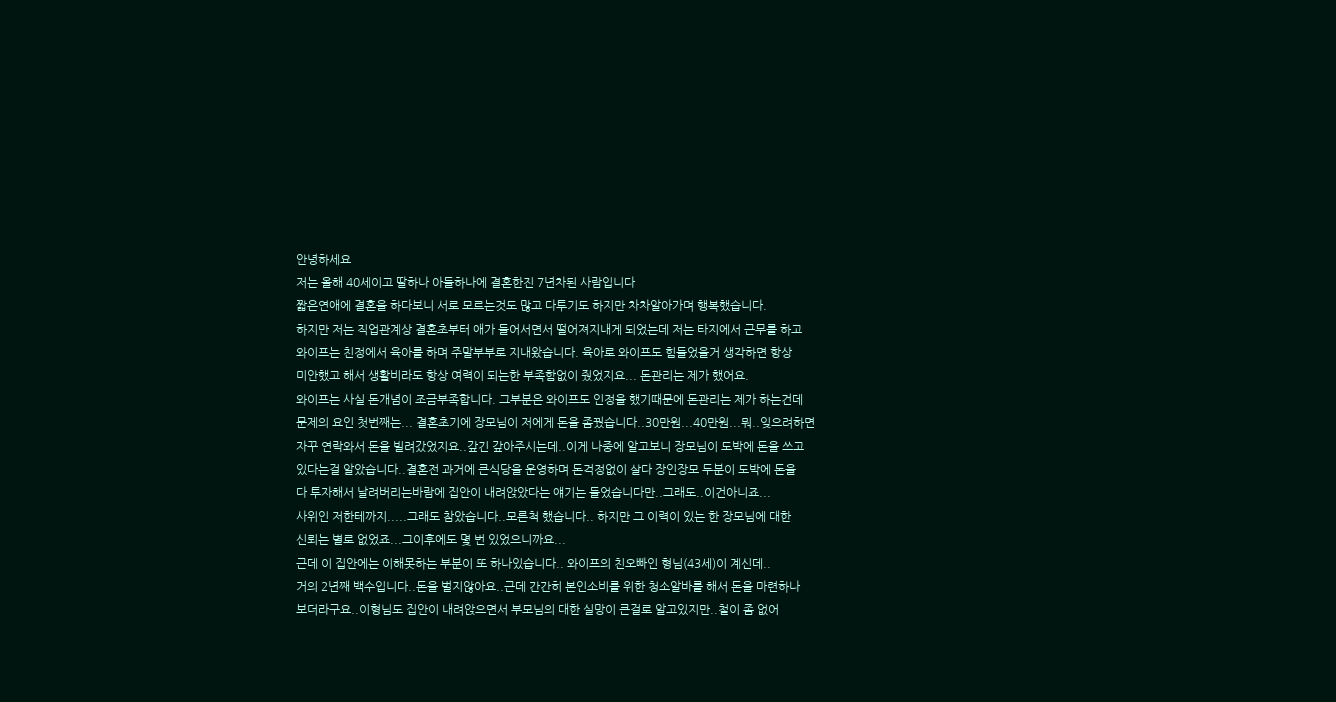안녕하세요
저는 올해 40세이고 딸하나 아들하나에 결혼한진 7년차된 사람입니다
짧은연애에 결혼을 하다보니 서로 모르는것도 많고 다투기도 하지만 차차알아가며 행복했습니다.
하지만 저는 직업관계상 결혼초부터 애가 들어서면서 떨어져지내게 되었는데 저는 타지에서 근무를 하고
와이프는 친정에서 육아를 하며 주말부부로 지내왔습니다. 육아로 와이프도 힘들었을거 생각하면 항상
미안했고 해서 생활비라도 항상 여력이 되는한 부족함없이 줬었지요... 돈관리는 제가 했어요.
와이프는 사실 돈개념이 조금부족합니다. 그부분은 와이프도 인정을 했기때문에 돈관리는 제가 하는건데
문제의 요인 첫번째는... 결혼초기에 장모님이 저에게 돈을 좀꿨습니다..30만원...40만원...뭐..잊으려하면
자꾸 연락와서 돈을 빌려갔었지요..갚긴 갚아주시는데..이게 나중에 알고보니 장모님이 도박에 돈을 쓰고
있다는걸 알았습니다..결혼전 과거에 큰식당을 운영하며 돈걱정없이 살다 장인장모 두분이 도박에 돈을
다 투자해서 날려버리는바람에 집안이 내려앉았다는 얘기는 들었습니다만..그래도..이건아니죠...
사위인 저한테까지.....그래도 참았습니다..모른척 했습니다.. 하지만 그 이력이 있는 한 장모님에 대한
신뢰는 별로 없었죠...그이후에도 몇 번 있었으니까요...
근데 이 집안에는 이해못하는 부분이 또 하나있습니다.. 와이프의 친오빠인 형님(43세)이 계신데..
거의 2년째 백수입니다..돈을 벌지않아요..근데 간간히 본인소비를 위한 청소알바를 해서 돈을 마련하나
보더라구요..이형님도 집안이 내려앉으면서 부모님의 대한 실망이 큰걸로 알고있지만..철이 좀 없어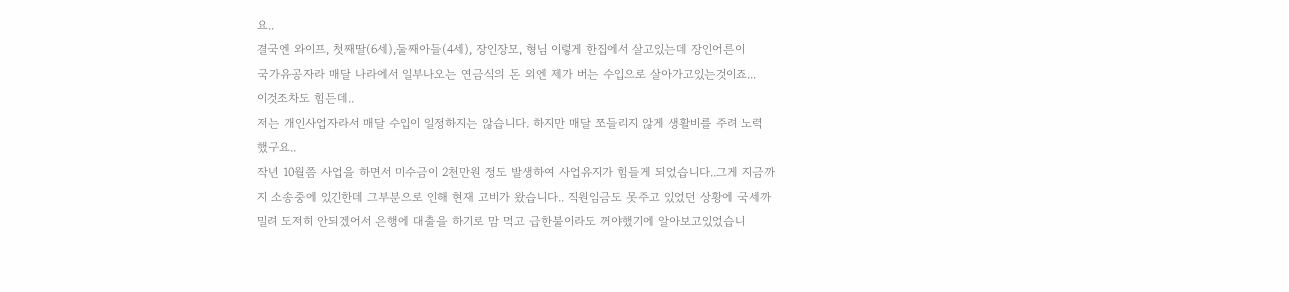요..
결국엔 와이프, 첫째딸(6세),둘째아들(4세), 장인장모, 형님 이렇게 한집에서 살고있는데 장인어른이
국가유공자라 매달 나라에서 일부나오는 연금식의 돈 외엔 제가 버는 수입으로 살아가고있는것이죠...
이것조차도 힘든데..
저는 개인사업자라서 매달 수입이 일정하지는 않습니다. 하지만 매달 쪼들리지 않게 생활비를 주려 노력
했구요..
작년 10월쯤 사업을 하면서 미수금이 2천만원 정도 발생하여 사업유지가 힘들게 되었습니다..그게 지금까
지 소송중에 있긴한데 그부분으로 인해 현재 고비가 왔습니다.. 직원임금도 못주고 있었던 상황에 국세까
밀려 도저히 안되겠어서 은행에 대출을 하기로 맘 먹고 급한불이라도 꺼야했기에 알아보고있었습니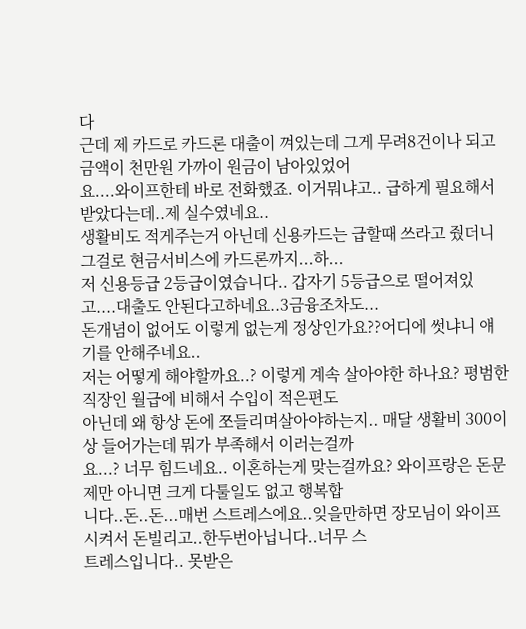다
근데 제 카드로 카드론 대출이 껴있는데 그게 무려8건이나 되고 금액이 천만원 가까이 원금이 남아있었어
요....와이프한테 바로 전화했죠. 이거뭐냐고.. 급하게 필요해서 받았다는데..제 실수였네요..
생활비도 적게주는거 아닌데 신용카드는 급할때 쓰라고 줬더니 그걸로 현금서비스에 카드론까지...하...
저 신용등급 2등급이였습니다.. 갑자기 5등급으로 떨어져있고....대출도 안된다고하네요..3금융조차도...
돈개념이 없어도 이렇게 없는게 정상인가요??어디에 썻냐니 얘기를 안해주네요..
저는 어떻게 해야할까요..? 이렇게 계속 살아야한 하나요? 평범한 직장인 월급에 비해서 수입이 적은편도
아닌데 왜 항상 돈에 쪼들리며살아야하는지.. 매달 생활비 300이상 들어가는데 뭐가 부족해서 이러는걸까
요...? 너무 힘드네요.. 이혼하는게 맞는걸까요? 와이프랑은 돈문제만 아니면 크게 다툴일도 없고 행복합
니다..돈..돈...매번 스트레스에요..잊을만하면 장모님이 와이프시켜서 돈빌리고..한두번아닙니다..너무 스
트레스입니다.. 못받은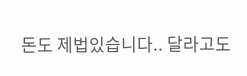돈도 제법있습니다.. 달라고도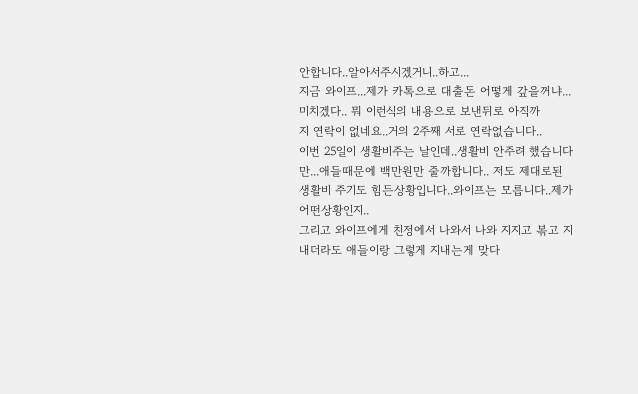안합니다..알아서주시겠거니..하고...
지금 와이프...제가 카톡으로 대출돈 어떻게 갚을꺼냐...미치겠다.. 뭐 이런식의 내용으로 보낸뒤로 아직까
지 연락이 없네요..거의 2주째 서로 연락없습니다..
이번 25일이 생활비주는 날인데..생활비 안주려 했습니다만...애들때문에 백만원만 줄까합니다.. 저도 제대로된
생활비 주기도 힘든상황입니다..와이프는 모릅니다..제가 어떤상황인지..
그리고 와이프에게 친정에서 나와서 나와 지지고 볶고 지내더라도 애들이랑 그렇게 지내는게 맞다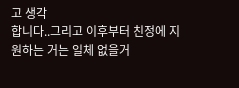고 생각
합니다..그리고 이후부터 친정에 지원하는 거는 일체 없을거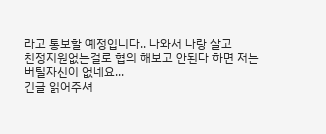라고 통보할 예정입니다.. 나와서 나랑 살고
친정지원없는걸로 협의 해보고 안된다 하면 저는 버틸자신이 없네요...
긴글 읽어주셔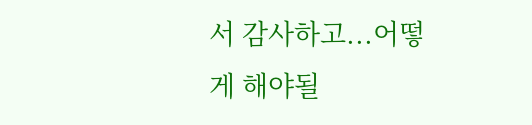서 감사하고...어떻게 해야될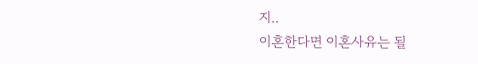지..
이혼한다면 이혼사유는 될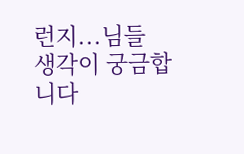런지...님들 생각이 궁금합니다